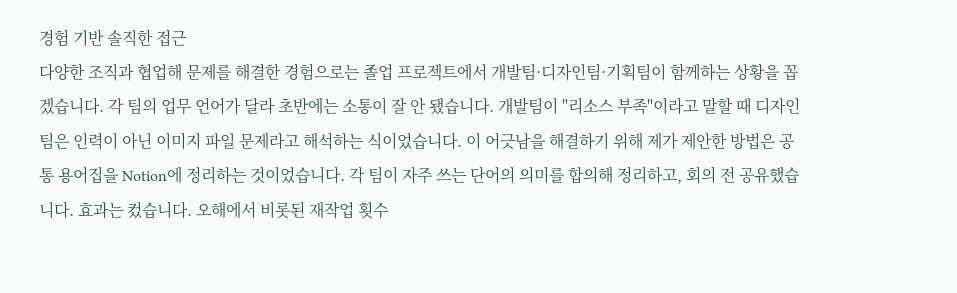경험 기반 솔직한 접근
다양한 조직과 협업해 문제를 해결한 경험으로는 졸업 프로젝트에서 개발팀·디자인팀·기획팀이 함께하는 상황을 꼽겠습니다. 각 팀의 업무 언어가 달라 초반에는 소통이 잘 안 됐습니다. 개발팀이 "리소스 부족"이라고 말할 때 디자인팀은 인력이 아닌 이미지 파일 문제라고 해석하는 식이었습니다. 이 어긋남을 해결하기 위해 제가 제안한 방법은 공통 용어집을 Notion에 정리하는 것이었습니다. 각 팀이 자주 쓰는 단어의 의미를 합의해 정리하고, 회의 전 공유했습니다. 효과는 컸습니다. 오해에서 비롯된 재작업 횟수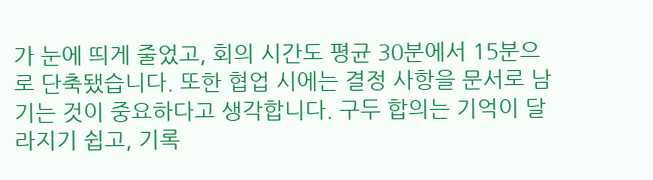가 눈에 띄게 줄었고, 회의 시간도 평균 30분에서 15분으로 단축됐습니다. 또한 협업 시에는 결정 사항을 문서로 남기는 것이 중요하다고 생각합니다. 구두 합의는 기억이 달라지기 쉽고, 기록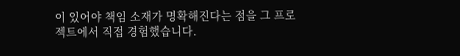이 있어야 책임 소재가 명확해진다는 점을 그 프로젝트에서 직접 경험했습니다.